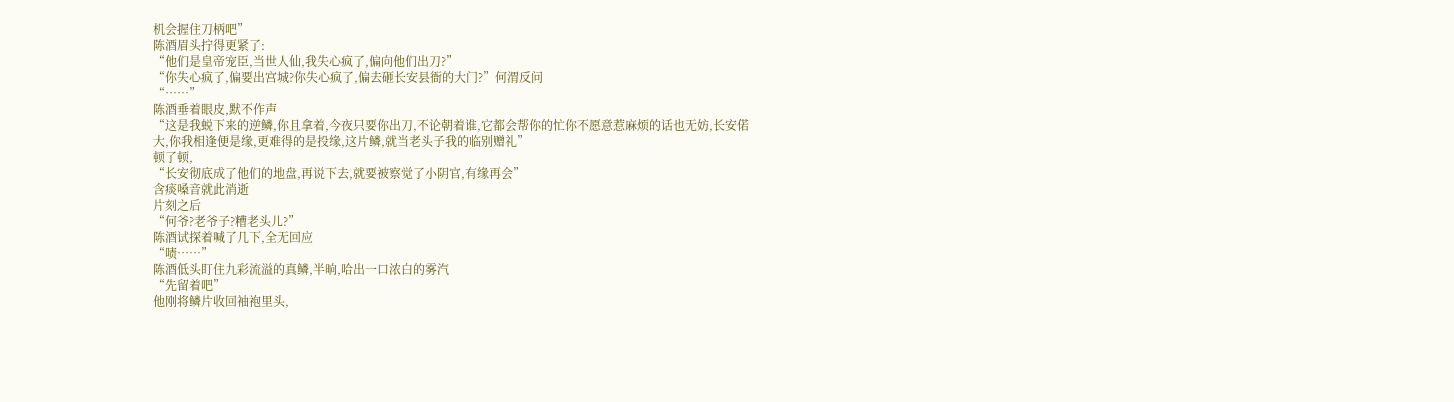机会握住刀柄吧”
陈酒眉头拧得更紧了:
“他们是皇帝宠臣,当世人仙,我失心疯了,偏向他们出刀?”
“你失心疯了,偏要出宫城?你失心疯了,偏去砸长安县衙的大门?”何渭反问
“……”
陈酒垂着眼皮,默不作声
“这是我蜕下来的逆鳞,你且拿着,今夜只要你出刀,不论朝着谁,它都会帮你的忙你不愿意惹麻烦的话也无妨,长安偌大,你我相逢便是缘,更难得的是投缘,这片鳞,就当老头子我的临别赠礼”
顿了顿,
“长安彻底成了他们的地盘,再说下去,就要被察觉了小阴官,有缘再会”
含痰嗓音就此消逝
片刻之后
“何爷?老爷子?糟老头儿?”
陈酒试探着喊了几下,全无回应
“啧……”
陈酒低头盯住九彩流溢的真鳞,半晌,哈出一口浓白的雾汽
“先留着吧”
他刚将鳞片收回袖袍里头,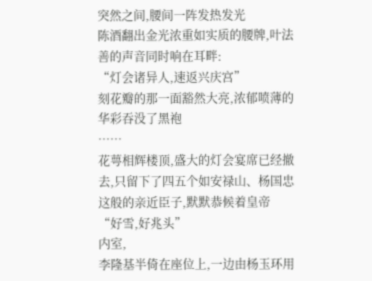突然之间,腰间一阵发热发光
陈酒翻出金光浓重如实质的腰牌,叶法善的声音同时响在耳畔:
“灯会诸异人,速返兴庆宫”
刻花瓣的那一面豁然大亮,浓郁喷薄的华彩吞没了黑袍
……
花萼相辉楼顶,盛大的灯会宴席已经撤去,只留下了四五个如安禄山、杨国忠这般的亲近臣子,默默恭候着皇帝
“好雪,好兆头”
内室,
李隆基半倚在座位上,一边由杨玉环用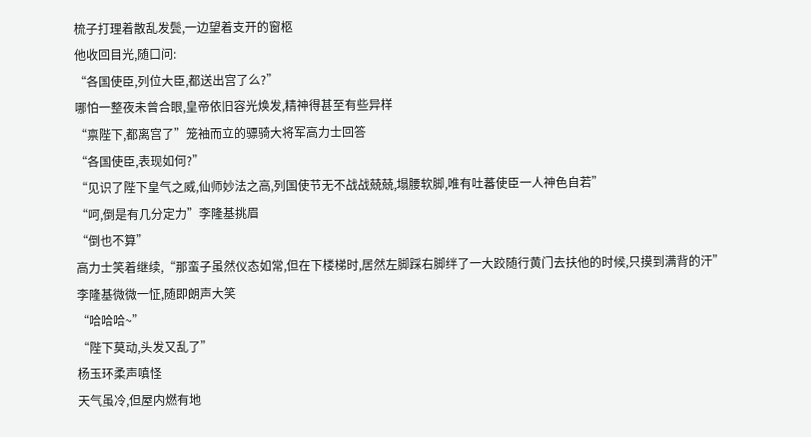梳子打理着散乱发鬓,一边望着支开的窗柩
他收回目光,随口问:
“各国使臣,列位大臣,都送出宫了么?”
哪怕一整夜未曾合眼,皇帝依旧容光焕发,精神得甚至有些异样
“禀陛下,都离宫了”笼袖而立的骠骑大将军高力士回答
“各国使臣,表现如何?”
“见识了陛下皇气之威,仙师妙法之高,列国使节无不战战兢兢,塌腰软脚,唯有吐蕃使臣一人神色自若”
“呵,倒是有几分定力”李隆基挑眉
“倒也不算”
高力士笑着继续,“那蛮子虽然仪态如常,但在下楼梯时,居然左脚踩右脚绊了一大跤随行黄门去扶他的时候,只摸到满背的汗”
李隆基微微一怔,随即朗声大笑
“哈哈哈~”
“陛下莫动,头发又乱了”
杨玉环柔声嗔怪
天气虽冷,但屋内燃有地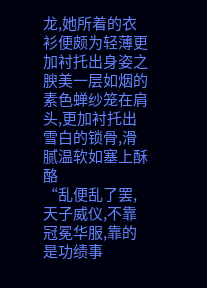龙,她所着的衣衫便颇为轻薄更加衬托出身姿之腴美一层如烟的素色蝉纱笼在肩头,更加衬托出雪白的锁骨,滑腻温软如塞上酥酪
“乱便乱了罢,天子威仪,不靠冠冕华服,靠的是功绩事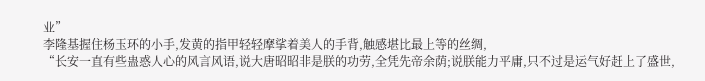业”
李隆基握住杨玉环的小手,发黄的指甲轻轻摩挲着美人的手背,触感堪比最上等的丝绸,
“长安一直有些蛊惑人心的风言风语,说大唐昭昭非是朕的功劳,全凭先帝余荫;说朕能力平庸,只不过是运气好赶上了盛世,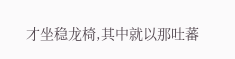才坐稳龙椅,其中就以那吐蕃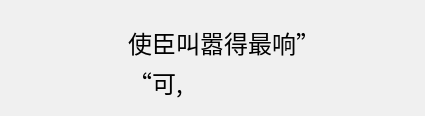使臣叫嚣得最响”
“可,